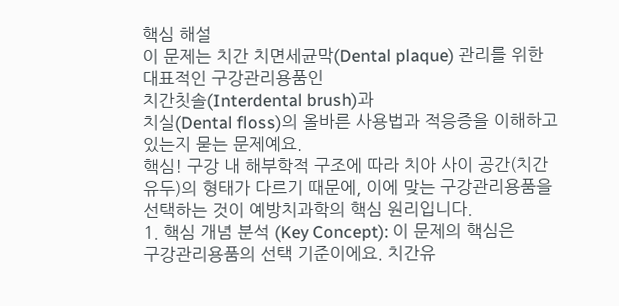핵심 해설
이 문제는 치간 치면세균막(Dental plaque) 관리를 위한 대표적인 구강관리용품인
치간칫솔(Interdental brush)과
치실(Dental floss)의 올바른 사용법과 적응증을 이해하고 있는지 묻는 문제예요.
핵심! 구강 내 해부학적 구조에 따라 치아 사이 공간(치간유두)의 형태가 다르기 때문에, 이에 맞는 구강관리용품을 선택하는 것이 예방치과학의 핵심 원리입니다.
1. 핵심 개념 분석 (Key Concept): 이 문제의 핵심은
구강관리용품의 선택 기준이에요. 치간유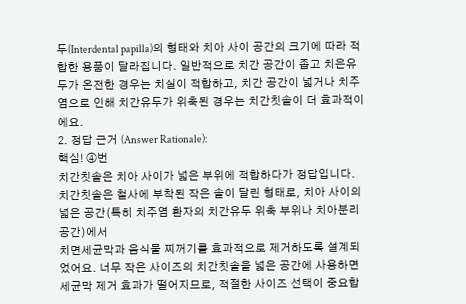두(Interdental papilla)의 형태와 치아 사이 공간의 크기에 따라 적합한 용품이 달라집니다. 일반적으로 치간 공간이 좁고 치은유두가 온전한 경우는 치실이 적합하고, 치간 공간이 넓거나 치주염으로 인해 치간유두가 위축된 경우는 치간칫솔이 더 효과적이에요.
2. 정답 근거 (Answer Rationale):
핵심! ④번
치간칫솔은 치아 사이가 넓은 부위에 적합하다가 정답입니다. 치간칫솔은 철사에 부착된 작은 솔이 달린 형태로, 치아 사이의 넓은 공간(특히 치주염 환자의 치간유두 위축 부위나 치아분리 공간)에서
치면세균막과 음식물 찌꺼기를 효과적으로 제거하도록 설계되었어요. 너무 작은 사이즈의 치간칫솔을 넓은 공간에 사용하면 세균막 제거 효과가 떨어지므로, 적절한 사이즈 선택이 중요합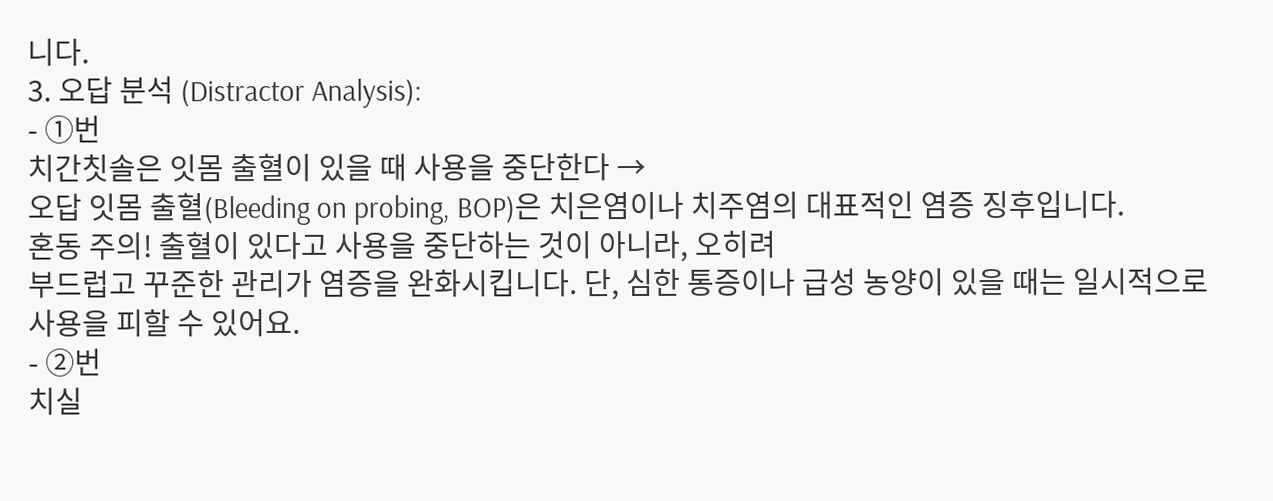니다.
3. 오답 분석 (Distractor Analysis):
- ①번
치간칫솔은 잇몸 출혈이 있을 때 사용을 중단한다 →
오답 잇몸 출혈(Bleeding on probing, BOP)은 치은염이나 치주염의 대표적인 염증 징후입니다.
혼동 주의! 출혈이 있다고 사용을 중단하는 것이 아니라, 오히려
부드럽고 꾸준한 관리가 염증을 완화시킵니다. 단, 심한 통증이나 급성 농양이 있을 때는 일시적으로 사용을 피할 수 있어요.
- ②번
치실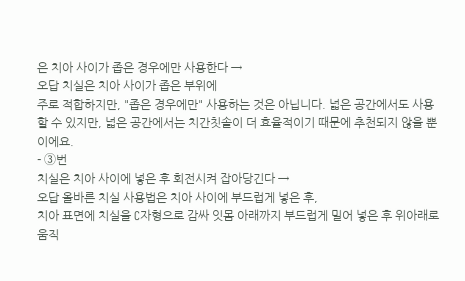은 치아 사이가 좁은 경우에만 사용한다 →
오답 치실은 치아 사이가 좁은 부위에
주로 적합하지만, "좁은 경우에만" 사용하는 것은 아닙니다. 넓은 공간에서도 사용할 수 있지만, 넓은 공간에서는 치간칫솔이 더 효율적이기 때문에 추천되지 않을 뿐이에요.
- ③번
치실은 치아 사이에 넣은 후 회전시켜 잡아당긴다 →
오답 올바른 치실 사용법은 치아 사이에 부드럽게 넣은 후,
치아 표면에 치실을 C자형으로 감싸 잇몸 아래까지 부드럽게 밀어 넣은 후 위아래로 움직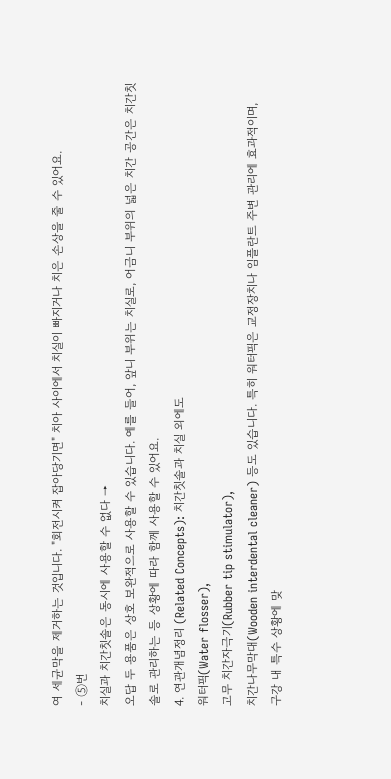여 세균막을 제거하는 것입니다. "회전시켜 잡아당기면" 치아 사이에서 치실이 빠지거나 치은 손상을 줄 수 있어요.
- ⑤번
치실과 치간칫솔은 동시에 사용할 수 없다 →
오답 두 용품은 상호 보완적으로 사용할 수 있습니다. 예를 들어, 앞니 부위는 치실로, 어금니 부위의 넓은 치간 공간은 치간칫솔로 관리하는 등 상황에 따라 함께 사용할 수 있어요.
4. 연관개념정리 (Related Concepts): 치간칫솔과 치실 외에도
워터픽(Water flosser),
고무 치간자극기(Rubber tip stimulator),
치간나무막대(Wooden interdental cleaner) 등도 있습니다. 특히 워터픽은 교정장치나 임플란트 주변 관리에 효과적이며,
구강 내 특수 상황에 맞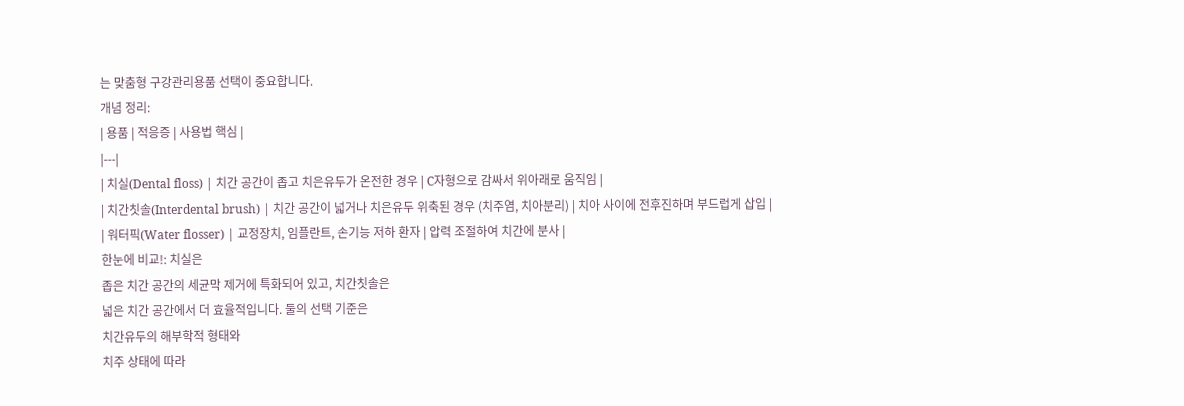는 맞춤형 구강관리용품 선택이 중요합니다.
개념 정리:
| 용품 | 적응증 | 사용법 핵심 |
|---|
| 치실(Dental floss) | 치간 공간이 좁고 치은유두가 온전한 경우 | C자형으로 감싸서 위아래로 움직임 |
| 치간칫솔(Interdental brush) | 치간 공간이 넓거나 치은유두 위축된 경우 (치주염, 치아분리) | 치아 사이에 전후진하며 부드럽게 삽입 |
| 워터픽(Water flosser) | 교정장치, 임플란트, 손기능 저하 환자 | 압력 조절하여 치간에 분사 |
한눈에 비교!: 치실은
좁은 치간 공간의 세균막 제거에 특화되어 있고, 치간칫솔은
넓은 치간 공간에서 더 효율적입니다. 둘의 선택 기준은
치간유두의 해부학적 형태와
치주 상태에 따라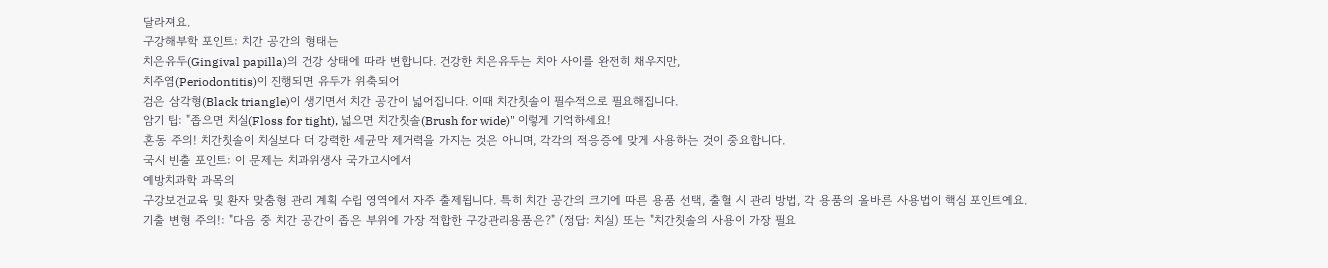달라져요.
구강해부학 포인트: 치간 공간의 형태는
치은유두(Gingival papilla)의 건강 상태에 따라 변합니다. 건강한 치은유두는 치아 사이를 완전히 채우지만,
치주염(Periodontitis)이 진행되면 유두가 위축되어
검은 삼각형(Black triangle)이 생기면서 치간 공간이 넓어집니다. 이때 치간칫솔이 필수적으로 필요해집니다.
암기 팁: "좁으면 치실(Floss for tight), 넓으면 치간칫솔(Brush for wide)" 이렇게 기억하세요!
혼동 주의! 치간칫솔이 치실보다 더 강력한 세균막 제거력을 가지는 것은 아니며, 각각의 적응증에 맞게 사용하는 것이 중요합니다.
국시 빈출 포인트: 이 문제는 치과위생사 국가고시에서
예방치과학 과목의
구강보건교육 및 환자 맞춤형 관리 계획 수립 영역에서 자주 출제됩니다. 특히 치간 공간의 크기에 따른 용품 선택, 출혈 시 관리 방법, 각 용품의 올바른 사용법이 핵심 포인트예요.
기출 변형 주의!: "다음 중 치간 공간이 좁은 부위에 가장 적합한 구강관리용품은?" (정답: 치실) 또는 "치간칫솔의 사용이 가장 필요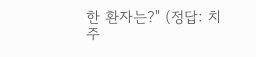한 환자는?" (정답: 치주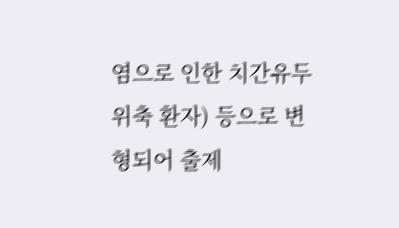염으로 인한 치간유두 위축 환자) 등으로 변형되어 출제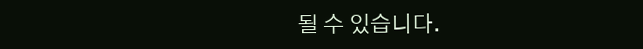될 수 있습니다.